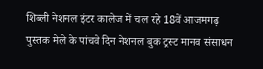शिब्ली नेशनल इंटर कालेज में चल रहे 18वें आजमगढ़ पुस्तक मेले के पांचवे दिन नेशनल बुक ट्रस्ट मानव संसाधन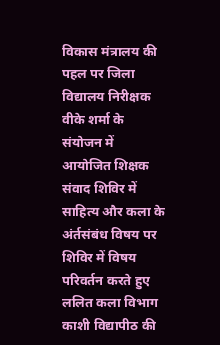विकास मंत्रालय की पहल पर जिला विद्यालय निरीक्षक वीके शर्मा के संयोजन में आयोजित शिक्षक संवाद शिविर में साहित्य और कला के अंर्तसंबंध विषय पर शिविर में विषय परिवर्तन करते हुए ललित कला विभाग काशी विद्यापीठ की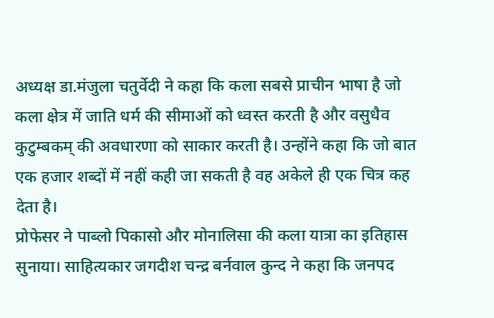अध्यक्ष डा.मंजुला चतुर्वेदी ने कहा कि कला सबसे प्राचीन भाषा है जो कला क्षेत्र में जाति धर्म की सीमाओं को ध्वस्त करती है और वसुधैव कुटुम्बकम् की अवधारणा को साकार करती है। उन्होंने कहा कि जो बात एक हजार शब्दों में नहीं कही जा सकती है वह अकेले ही एक चित्र कह देता है।
प्रोफेसर ने पाब्लो पिकासो और मोनालिसा की कला यात्रा का इतिहास सुनाया। साहित्यकार जगदीश चन्द्र बर्नवाल कुन्द ने कहा कि जनपद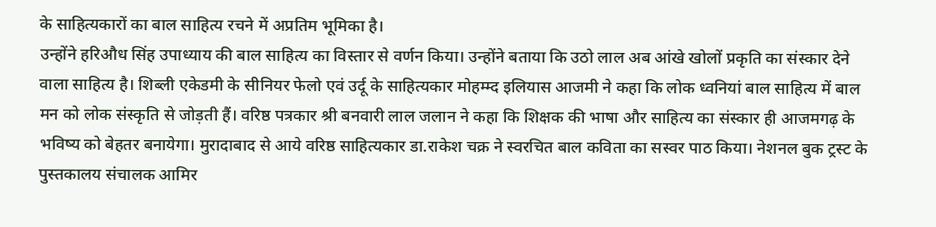के साहित्यकारों का बाल साहित्य रचने में अप्रतिम भूमिका है।
उन्होंने हरिऔध सिंह उपाध्याय की बाल साहित्य का विस्तार से वर्णन किया। उन्होंने बताया कि उठो लाल अब आंखे खोलों प्रकृति का संस्कार देने वाला साहित्य है। शिब्ली एकेडमी के सीनियर फेलो एवं उर्दू के साहित्यकार मोहम्म्द इलियास आजमी ने कहा कि लोक ध्वनियां बाल साहित्य में बाल मन को लोक संस्कृति से जोड़ती हैं। वरिष्ठ पत्रकार श्री बनवारी लाल जलान ने कहा कि शिक्षक की भाषा और साहित्य का संस्कार ही आजमगढ़ के भविष्य को बेहतर बनायेगा। मुरादाबाद से आये वरिष्ठ साहित्यकार डा.राकेश चक्र ने स्वरचित बाल कविता का सस्वर पाठ किया। नेशनल बुक ट्रस्ट के पुस्तकालय संचालक आमिर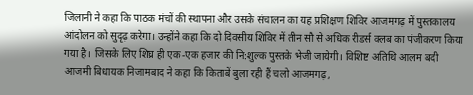जिलानी ने कहा कि पाठक मंचों की स्थापना और उसके संचालन का यह प्रशिक्षण शिविर आजमगढ़ में पुस्तकालय आंदोलन को सुदृढ़ करेगा। उन्होंने कहा कि दो दिवसीय शिविर में तीन सौ से अधिक रीडर्स क्लब का पंजीकरण किया गया है। जिसके लिए शिघ्र ही एक-एक हजार की नि:शुल्क पुस्तके भेजी जायेगी। विशिष्ट अतिथि आलम बदी आजमी बिधायक निजामबाद ने कहा कि किताबें बुला रही हैं चलो आजमगढ़,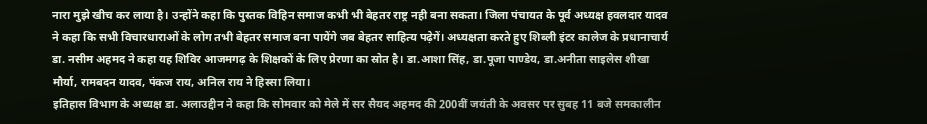नारा मुझे खीच कर लाया है। उन्होंने कहा कि पुस्तक विहिन समाज कभी भी बेहतर राष्ट्र नही बना सकता। जिला पंचायत के पूर्व अध्यक्ष हवलदार यादव ने कहा कि सभी विचारधाराओं के लोग तभी बेहतर समाज बना पायेंगे जब बेहतर साहित्य पढ़ेगें। अध्यक्षता करते हुए शिब्ली इंटर कालेज के प्रधानाचार्य डा. नसीम अहमद ने कहा यह शिविर आजमगढ़ के शिक्षकों के लिए प्रेरणा का स्रोत है। डा.आशा सिंह, डा.पूजा पाण्डेय, डा.अनीता साइलेस शीखा मौर्या, रामबदन यादव, पंकज राय, अनिल राय ने हिस्सा लिया।
इतिहास विभाग के अध्यक्ष डा. अलाउद्दीन ने कहा कि सोमवार को मेले में सर सैयद अहमद की 200वीं जयंती के अवसर पर सुबह 11 बजे समकालीन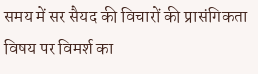समय में सर सैयद की विचारों की प्रासंगिकता विषय पर विमर्श का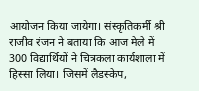आयोजन किया जायेगा। संस्कृतिकर्मी श्री राजीव रंजन ने बताया कि आज मेले में 300 विद्यार्थियों ने चित्रकला कार्यशाला में हिस्सा लिया। जिसमें लैडस्केप,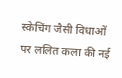स्केचिंग जैसी विधाओं पर ललित कला की नई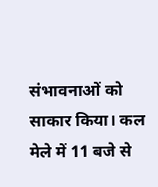संभावनाओं को साकार किया। कल मेले में 11 बजे से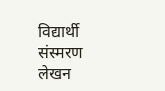विद्यार्थी संस्मरण लेखन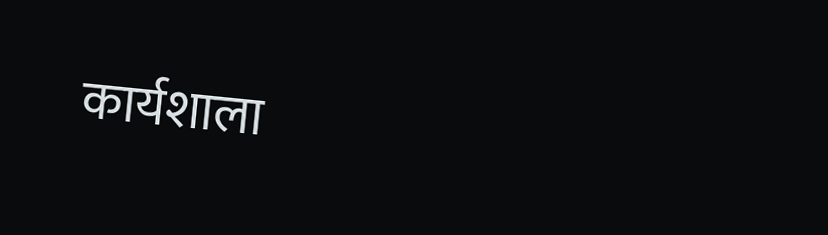कार्यशाला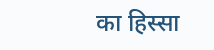का हिस्सा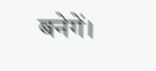बनेगें।